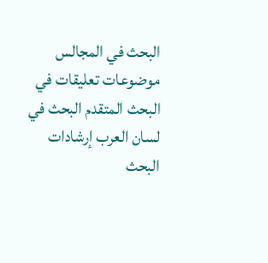البحث في المجالس موضوعات تعليقات في
البحث المتقدم البحث في لسان العرب إرشادات البحث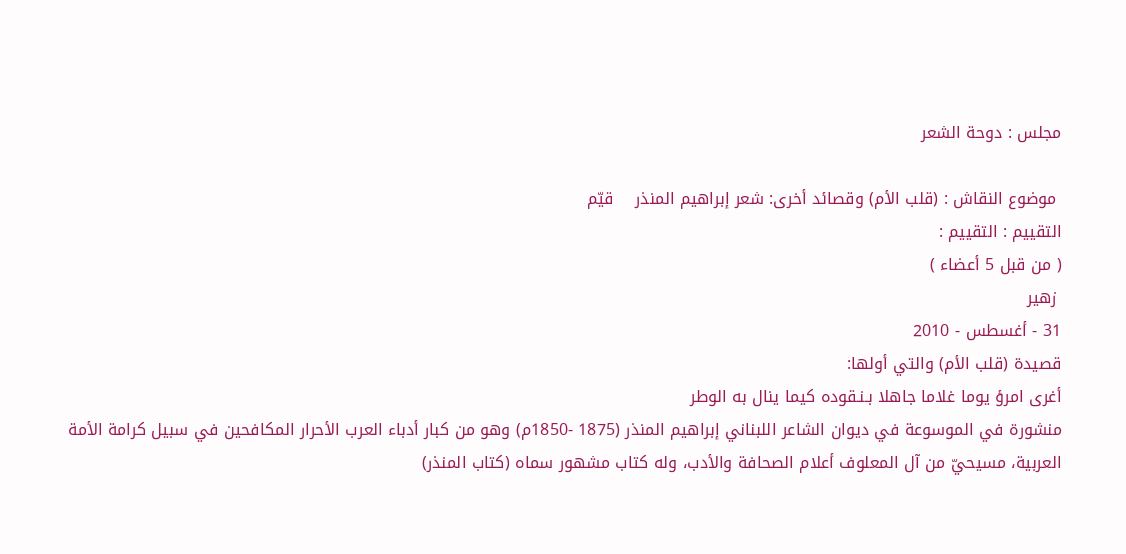مجلس : دوحة الشعر

 موضوع النقاش : (قلب الأم) وقصائد أخرى: شعر إبراهيم المنذر    قيّم
التقييم : التقييم :
( من قبل 5 أعضاء )
 زهير
31 - أغسطس - 2010
قصيدة (قلب الأم) والتي أولها:
أغرى امرؤ يوما غلاما جاهلا بـنـقوده كيما ينال به الوطر
منشورة في الموسوعة في ديوان الشاعر اللبناني إبراهيم المنذر (1875 -1850م) وهو من كبار أدباء العرب الأحرار المكافحين في سبيل كرامة الأمة العربية، مسيحيّ من آل المعلوف أعلام الصحافة والأدب، وله كتاب مشهور سماه (كتاب المنذر)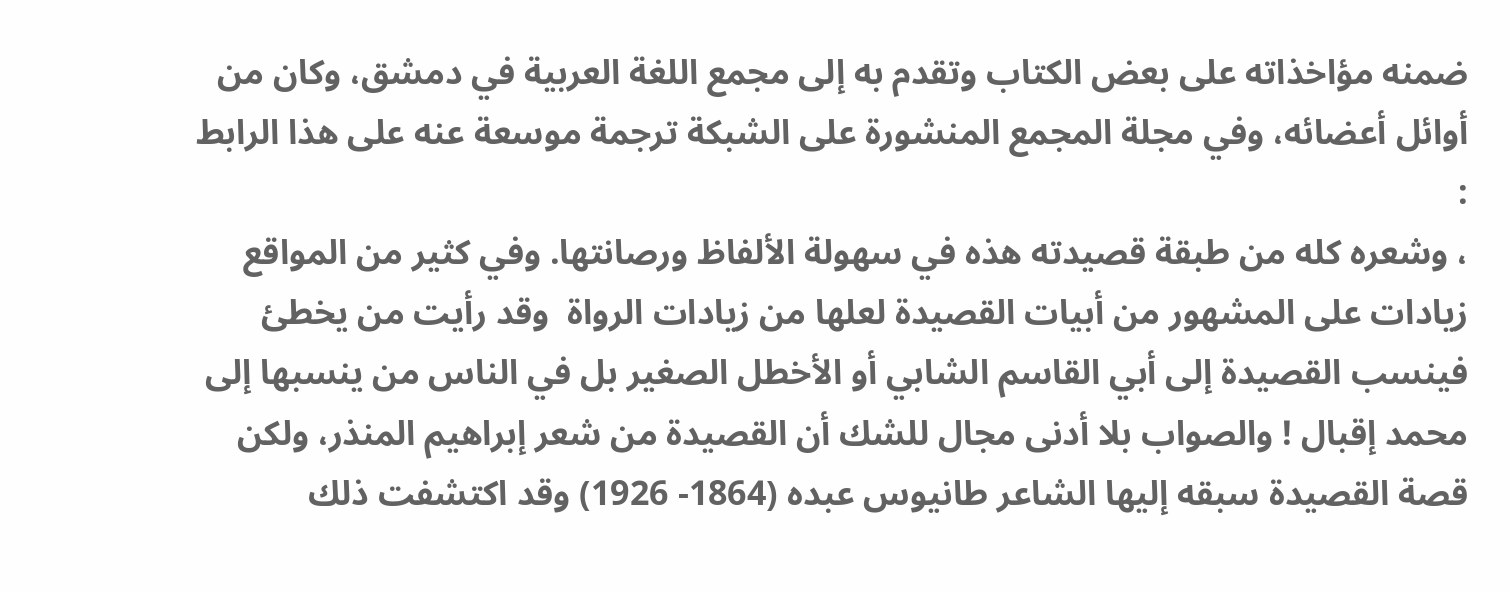ضمنه مؤاخذاته على بعض الكتاب وتقدم به إلى مجمع اللغة العربية في دمشق، وكان من أوائل أعضائه، وفي مجلة المجمع المنشورة على الشبكة ترجمة موسعة عنه على هذا الرابط :
، وشعره كله من طبقة قصيدته هذه في سهولة الألفاظ ورصانتها. وفي كثير من المواقع زيادات على المشهور من أبيات القصيدة لعلها من زيادات الرواة  وقد رأيت من يخطئ فينسب القصيدة إلى أبي القاسم الشابي أو الأخطل الصغير بل في الناس من ينسبها إلى محمد إقبال ! والصواب بلا أدنى مجال للشك أن القصيدة من شعر إبراهيم المنذر، ولكن قصة القصيدة سبقه إليها الشاعر طانيوس عبده (1864- 1926) وقد اكتشفت ذلك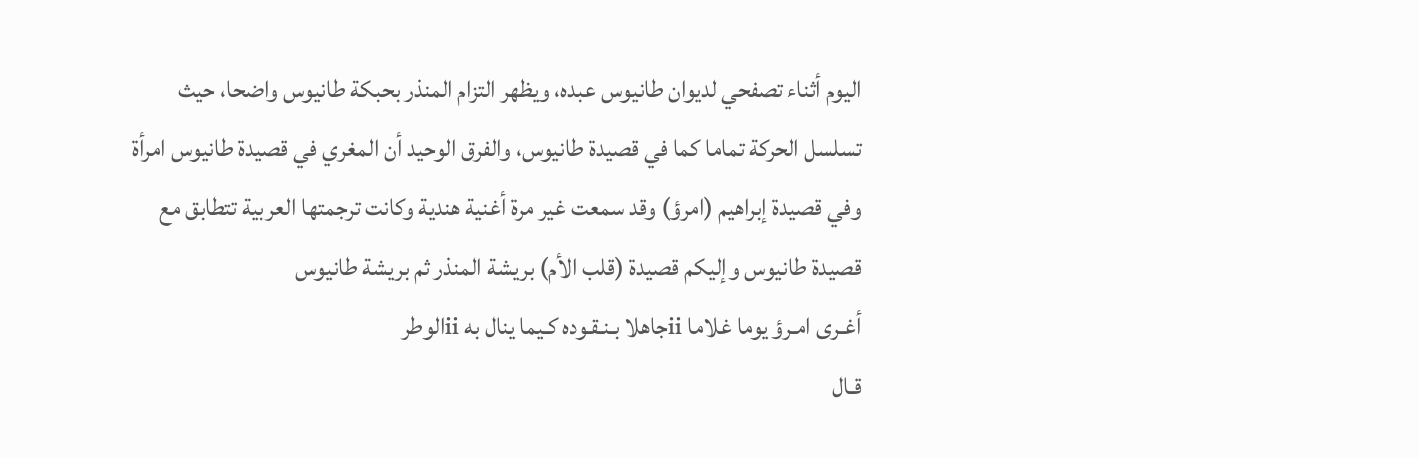اليوم أثناء تصفحي لديوان طانيوس عبده، ويظهر التزام المنذر بحبكة طانيوس واضحا، حيث تسلسل الحركة تماما كما في قصيدة طانيوس، والفرق الوحيد أن المغري في قصيدة طانيوس امرأة وفي قصيدة إبراهيم (امرؤ) وقد سمعت غير مرة أغنية هندية وكانت ترجمتها العربية تتطابق مع قصيدة طانيوس وإليكم قصيدة (قلب الأم) بريشة المنذر ثم بريشة طانيوس
أغـرى امـرؤ يوما غلاما iiجاهلا بـنـقـوده كـيما ينال به iiالوطر
قـال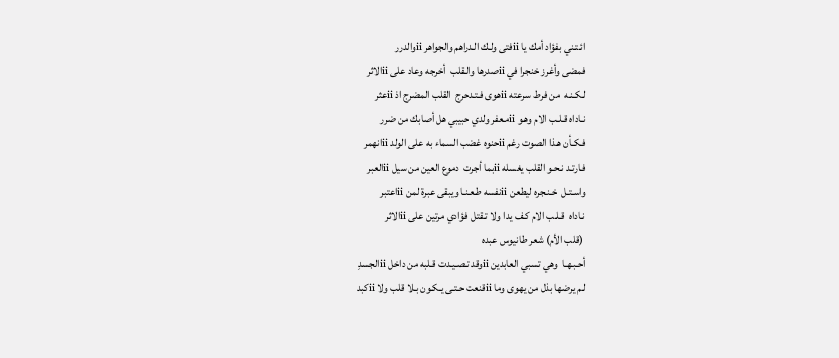ائـتـني بفؤاد أمك يا iiفتى ولـك الـدراهم والجواهر iiوالدرر
فمضى وأغرز خنجرا في iiصدرها والـقلب  أخرجه وعاد على iiالاثر
لـكـنـه  من فرط سرعته iiهوى فـتـدحرج  القلب المضرج اذ iiعثر
نـاداه قـلـب الام وهـو iiمـعفر ولدي حبيبي هل أصابك من ضرر
فـكـأن هـذا الصوت رغم iiحنوه غضب السماء به على الولد iiانهمر
فـارتـد نـحـو القلب يغسله iiبما أجرت  دموع العين من سيل iiالعبر
واسـتـل  خـنـجره ليطعن iiنفسه طـعـنـا ويبقى عبرة لمن iiاعتبر
نـاداه  قـلـب الام كـف يدا ولا تـقتل  فؤادي مرتين على iiالاثر
 (قلب الأم) شعر طانيوس عبده
أحـبـهـا  وهي تسبي العابدين iiوقد تـصـيـدت قـلبه من داخل iiالجسدِ
لـم يرضها بذل من يهوى وما iiقنعت حـتـى يـكـون بـلا قلب ولا iiكبد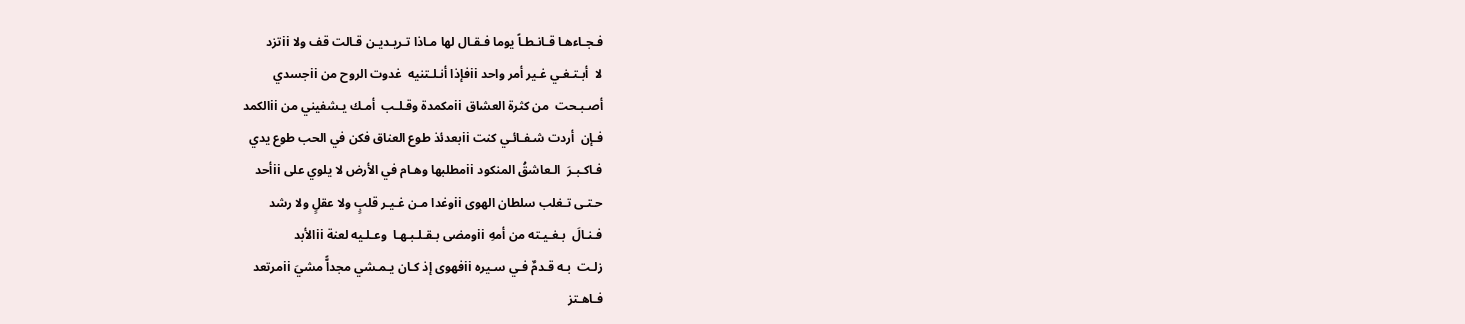فـجـاءهـا قـانـطـاً يوما فـقـال لها مـاذا تـريـديـن قـالت قف ولا iiتزد
لا  أبـتـغـي غـير أمر واحد iiفإذا أنـلـتنيه  غدوت الروح من iiجسدي
أصـبـحت  من كثرة العشاق iiمكمدة وقـلـب  أمـك يـشفيني من iiالكمد
فـإن  أردت شـفـائـي كنت iiبعدئذ طوع العناق فكن في الحب طوع يدي
فـاكـبـرَ  الـعاشقُ المنكود iiمطلبها وهـام في الأرض لا يلوي على iiأحد
حـتـى تـغلب سلطان الهوى iiوغدا مـن غـيـر قلبٍ ولا عقلٍ ولا رشد
فـنـالَ  بـغـيـته من أمهِ iiومضى بـقـلـبـهـا  وعـلـيه لعنة iiالأبد
زلـت  بـه قـدمٌ فـي سـيره iiفهوى إذ كـان يـمـشي مجداًّ مشيَ iiمرتعد
فـاهـتز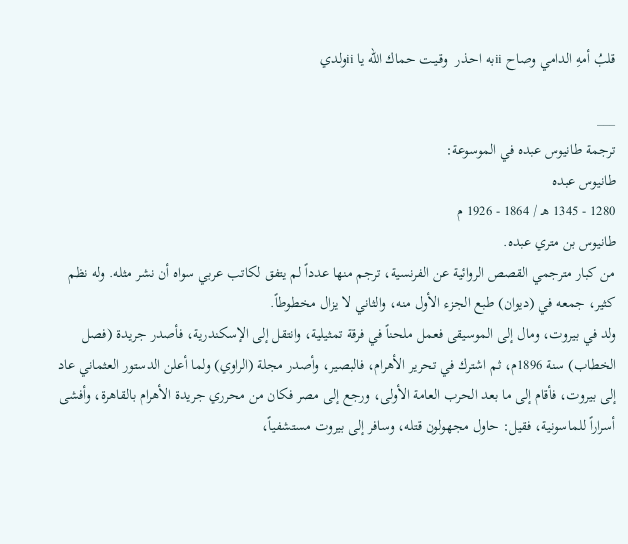قلبُ أمهِ الدامي وصاح iiبه احـذر  وقـيـت حماك الله يا iiولدي

___
ترجمة طانيوس عبده في الموسوعة:
طانيوس عبده
1280 - 1345 هـ / 1864 - 1926 م
طانيوس بن متري عبده.
من كبار مترجمي القصص الروائية عن الفرنسية، ترجم منها عدداً لم يتفق لكاتب عربي سواه أن نشر مثله. وله نظم كثير، جمعه في (ديوان) طبع الجزء الأول منه، والثاني لا يزال مخطوطاً.
ولد في بيروت، ومال إلى الموسيقى فعمل ملحناً في فرقة تمثيلية، وانتقل إلى الإسكندرية، فأصدر جريدة (فصل الخطاب) سنة 1896م، ثم اشترك في تحرير الأهرام، فالبصير، وأصدر مجلة (الراوي) ولما أعلن الدستور العثماني عاد إلى بيروت، فأقام إلى ما بعد الحرب العامة الأولى، ورجع إلى مصر فكان من محرري جريدة الأهرام بالقاهرة، وأفشى أسراراً للماسونية، فقيل: حاول مجهولون قتله، وسافر إلى بيروت مستشفياً،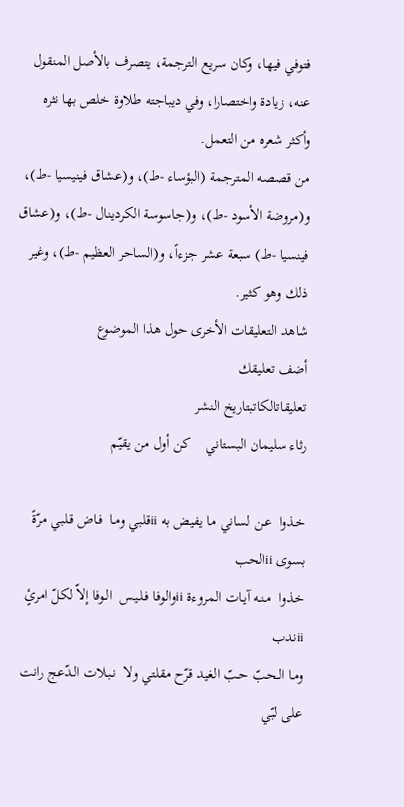فتوفي فيها، وكان سريع الترجمة، يتصرف بالأصل المنقول عنه، زيادة واختصارا، وفي ديباجته طلاوة خلص بها نثره وأكثر شعره من التعمل.
من قصصه المترجمة (البؤساء -ط)، و(عشاق فينيسيا -ط)، و(مروضة الأسود -ط)، و(جاسوسة الكردينال -ط)، و(عشاق فينسيا -ط) سبعة عشر جزءاً، و(الساحر العظيم -ط)، وغير ذلك وهو كثير.
شاهد التعليقات الأخرى حول هذا الموضوع
أضف تعليقك
تعليقاتالكاتبتاريخ النشر
رثاء سليمان البستاني    كن أول من يقيّم

خـذوا  عـن لساني ما يفيض به iiقلبي ومـا  فـاض قـلبي مرّةً بسوى iiالحب
خـذوا  مـنـه آيـات المروءة iiوالوفا فـلـيـس  الـوفا إلاّ لكلّ امرئٍ iiندب
ومـا الـحـبّ حـبّ الغيد قرّح مقلتي ولا  نـبـلات الـدّعج رانت على لبّي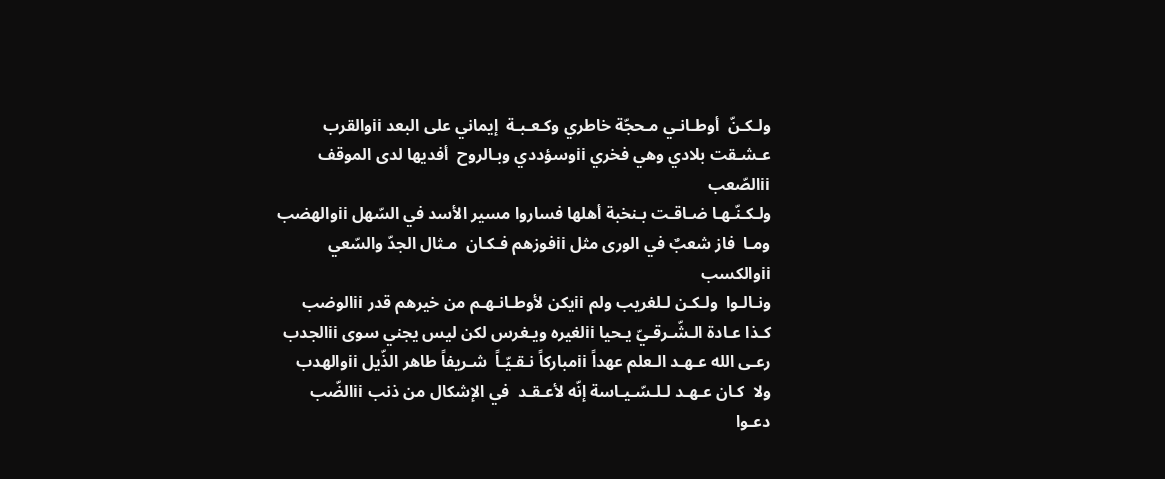ولـكـنّ  أوطـانـي مـحجّة خاطري وكـعـبـة  إيماني على البعد iiوالقرب
عـشـقت بلادي وهي فخري iiوسؤددي وبـالروح  أفديها لدى الموقف iiالصّعب
ولـكـنّـهـا ضـاقـت بـنخبة أهلها فساروا مسير الأسد في السّهل iiوالهضب
ومـا  فاز شعبٌ في الورى مثل iiفوزهم فـكـان  مـثال الجدّ والسّعي iiوالكسب
ونـالـوا  ولـكـن لـلغريب ولم iiيكن لأوطـانـهـم من خيرهم قدر iiالوضب
كـذا عـادة الـشّـرقـيّ يـحيا iiلغيره ويـغرس لكن ليس يجني سوى iiالجدب
رعـى الله عـهـد الـعلم عهداً iiمباركاً نـقـيّـاً  شـريفاً طاهر الذّيل iiوالهدب
ولا  كـان عـهـد لـلـسّـيـاسة إنّه لأعـقـد  في الإشكال من ذنب iiالضّب
دعـوا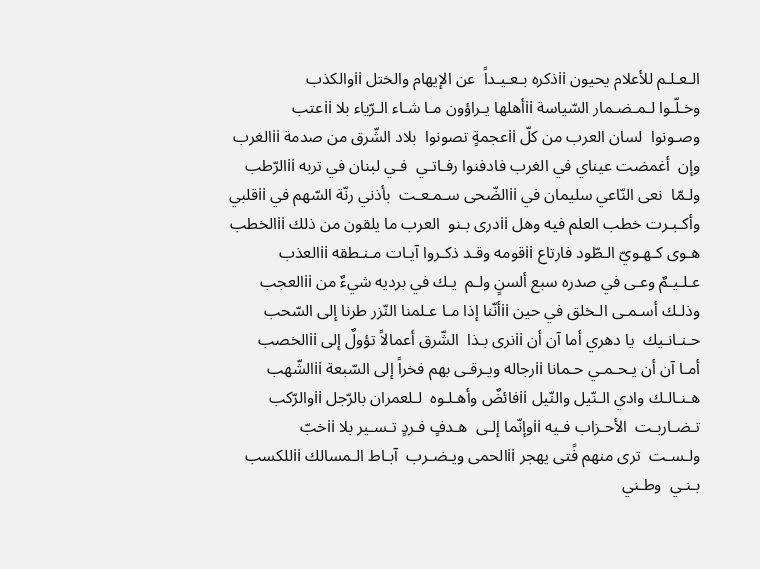الـعـلـم للأعلام يحيون iiذكره بـعـيـداً  عن الإيهام والختل iiوالكذب
وخـلّـوا لـمـضـمار السّياسة iiأهلها يـراؤون مـا شـاء الـرّياء بلا iiعتب
وصـونوا  لسان العرب من كلّ iiعجمةٍ تصونوا  بلاد الشّرق من صدمة iiالغرب
وإن  أغمضت عيناي في الغرب فادفنوا رفـاتـي  فـي لبنان في تربه iiالرّطب
ولـمّا  نعى النّاعي سليمان في iiالضّحى سـمـعـت  بأذني رنّة السّهم في iiقلبي
وأكـبـرت خطب العلم فيه وهل iiدرى بـنو  العرب ما يلقون من ذلك iiالخطب
هـوى كـهـويّ الـطّود فارتاع iiقومه وقـد ذكـروا آيـات مـنـطقه iiالعذب
عـلـيـمٌ وعـى في صدره سبع ألسنٍ ولـم  يـك في برديه شيءٌ من iiالعجب
وذلـك أسـمـى الـخلق في حين iiأنّنا إذا مـا عـلمنا النّزر طرنا إلى السّحب
حـنـانـيك  يا دهري أما آن أن iiنرى بـذا  الشّرق أعمالاً تؤولٌ إلى iiالخصب
أمـا آن أن يـحـمـي حـمانا iiرجاله ويـرقـى بهم فخراً إلى السّبعة iiالشّهب
هـنـالـك وادي الـنّيل والنّيل iiفائضٌ وأهـلـوه  لـلعمران بالرّجل iiوالرّكب
تـضـاربـت  الأحـزاب فـيه iiوإنّما إلـى  هـدفٍ فـردٍ تـسـير بلا iiخبّ
ولـسـت  ترى منهم فًتى يهجر iiالحمى ويـضـرب  آبـاط الـمسالك iiللكسب
بـنـي  وطـني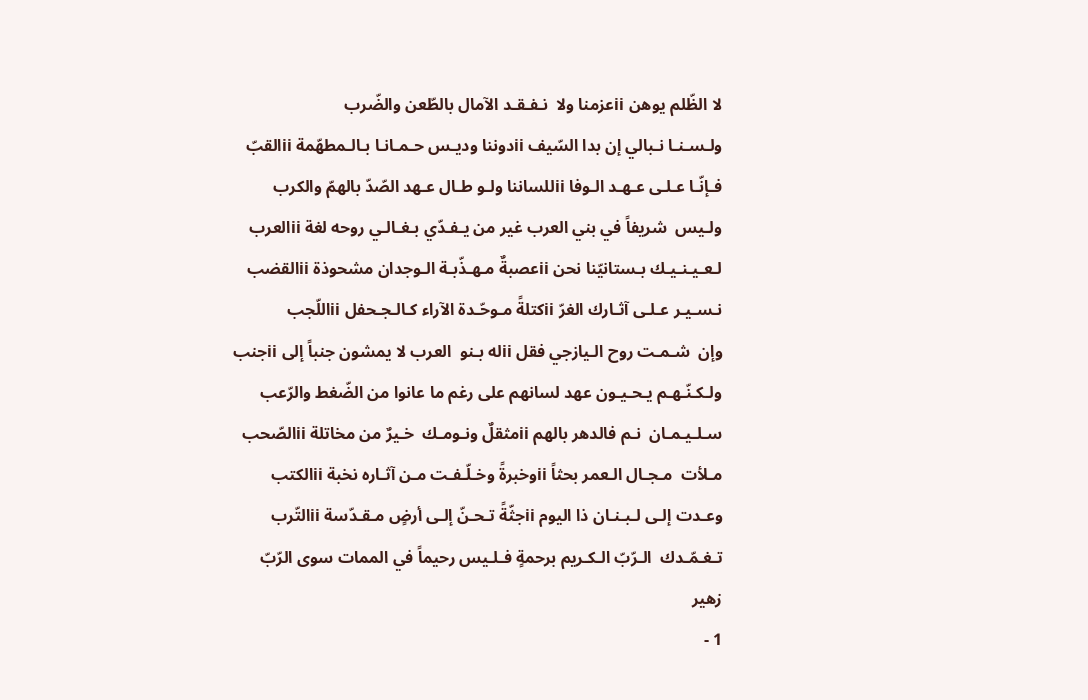لا الظّلم يوهن iiعزمنا ولا  نـفـقـد الآمال بالطّعن والضّرب
ولـسـنـا نـبالي إن بدا السّيف iiدوننا وديـس حـمـانـا بـالـمطهّمة iiالقبّ
فـإنّـا عـلـى عـهـد الـوفا iiللساننا ولـو طـال عـهد الصّدّ بالهمّ والكرب
ولـيس  شريفاً في بني العرب غير من يـفـدّي بـغـالـي روحه لغة iiالعرب
لـعـيـنـيـك بـستانيّنا نحن iiعصبةٌ مـهـذّبـة الـوجدان مشحوذة iiالقضب
نـسـيـر عـلـى آثـارك الغرّ iiكتلةً مـوحّـدة الآراء كـالـجـحفل iiاللّجب
وإن  شـمـت روح الـيازجي فقل iiله بـنو  العرب لا يمشون جنباً إلى iiجنب
ولـكـنّـهـم يـحـيـون عهد لسانهم على رغم ما عانوا من الضّغط والرّعب
سـلـيـمـان  نـم فالدهر بالهم iiمثقلٌ ونـومـك  خـيرٌ من مخاتلة iiالصّحب
مـلأت  مـجـال الـعمر بحثاً iiوخبرةً وخـلّـفـت مـن آثـاره نخبة iiالكتب
وعـدت إلـى لـبـنـان ذا اليوم iiجثّةً تـحـنّ إلـى أرضٍ مـقـدّسة iiالتّرب
تـغـمّـدك  الـرّبّ الـكـريم برحمةٍ فـلـيس رحيماً في الممات سوى الرّبّ
زهير
1 -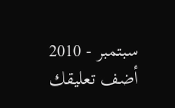سبتمبر - 2010
أضف تعليقك